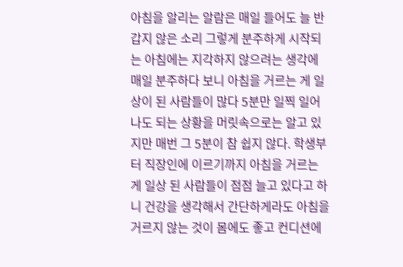아침을 알리는 알람은 매일 들어도 늘 반갑지 않은 소리 그렇게 분주하게 시작되는 아침에는 지각하지 않으려는 생각에 매일 분주하다 보니 아침을 거르는 게 일상이 된 사람들이 많다 5분만 일찍 일어나도 되는 상황을 머릿속으로는 알고 있지만 매번 그 5분이 참 쉽지 않다. 학생부터 직장인에 이르기까지 아침을 거르는 게 일상 된 사람들이 점점 늘고 있다고 하니 건강을 생각해서 간단하게라도 아침을 거르지 않는 것이 몸에도 좋고 컨디션에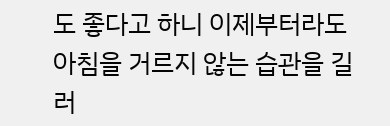도 좋다고 하니 이제부터라도 아침을 거르지 않는 습관을 길러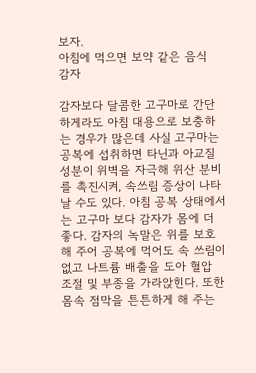보자.
아침에 먹으면 보약 같은 음식
감자

감자보다 달콤한 고구마로 간단하게라도 아침 대용으로 보충하는 경우가 많은데 사실 고구마는 공복에 섭취하면 타닌과 아교질 성분이 위벽을 자극해 위산 분비를 촉진시켜, 속쓰림 증상이 나타날 수도 있다. 아침 공복 상태에서는 고구마 보다 감자가 몸에 더 좋다. 감자의 녹말은 위를 보호해 주어 공복에 먹어도 속 쓰림이 없고 나트륨 배출을 도아 혈압 조절 및 부종을 가라앉힌다. 또한 몸속 점막을 튼튼하게 해 주는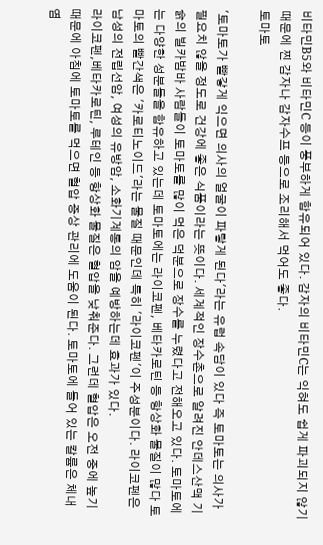비타민B5와 비타민C 등이 풍부하게 함유되어 있다. 감자의 비타민C는 익혀도 쉽게 파괴되지 않기 때문에 찐 감자나 감자수프 등으로 조리해서 먹어도 좋다.
토마토

'토마토가 빨갛게 익으면 의사의 얼굴이 파랗게 된다'라는 유럽 속담이 있다 즉 토마토는 의사가 필요치 않을 정도로 건강에 좋은 식품이라는 뜻이다. 세계적인 장수촌으로 알려진 안데스산맥 기슭의 빌카밤바 사람들이 토마토를 많이 먹은 덕분으로 장수를 누렸다고 전해오고 있다. 토마토에는 다양한 성분들을 함유하고 있는데 토마토에는 라이코펜, 베타카로틴 등 항상화 물질이 많다 토마토의 빨간색은 '카로티노이드'라는 물질 때문인데 특히 '라이코펜'이 주성분이다. 라이코펜은 남성의 전립선암, 여성의 유방암, 소화기계통의 암을 예방하는데 효과가 있다.
라이코펜,베타카로틴, 루테인 등 항상화 물질은 혈압을 낮춰준다. 그런데 혈압은 오전 중에 높기 때문에 아침에 토마토를 먹으면 혈압 증상 관리에 도움이 된다. 토마토에 들어 있는 칼륨은 체내 염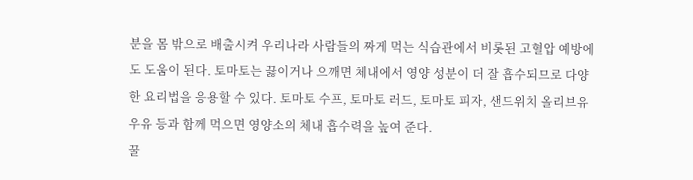분을 몸 밖으로 배출시켜 우리나라 사람들의 짜게 먹는 식습관에서 비롯된 고혈압 예방에도 도움이 된다. 토마토는 끓이거나 으깨면 체내에서 영양 성분이 더 잘 흡수되므로 다양한 요리법을 응용할 수 있다. 토마토 수프, 토마토 러드, 토마토 피자, 샌드위치 올리브유 우유 등과 함께 먹으면 영양소의 체내 흡수력을 높여 준다.
꿀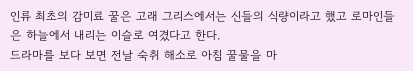인류 최초의 감미료 꿀은 고래 그리스에서는 신들의 식량이라고 했고 로마인들은 하늘에서 내리는 이슬로 여겼다고 한다.
드라마를 보다 보면 전날 숙취 해소로 아침 꿀물을 마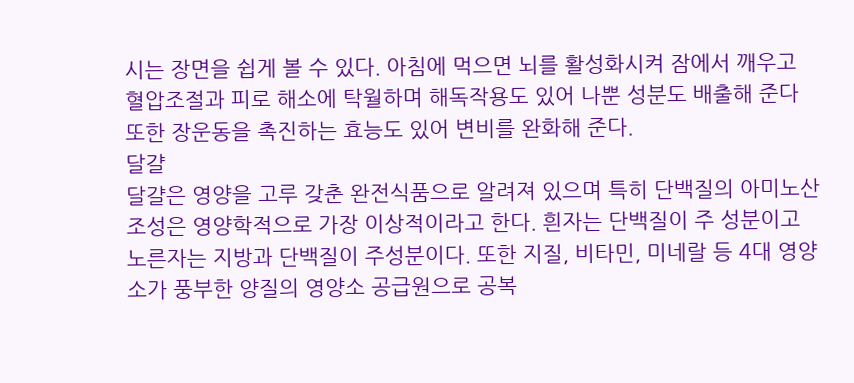시는 장면을 쉽게 볼 수 있다. 아침에 먹으면 뇌를 활성화시켜 잠에서 깨우고 혈압조절과 피로 해소에 탁월하며 해독작용도 있어 나뿐 성분도 배출해 준다 또한 장운동을 촉진하는 효능도 있어 변비를 완화해 준다.
달걀
달걀은 영양을 고루 갖춘 완전식품으로 알려져 있으며 특히 단백질의 아미노산 조성은 영양학적으로 가장 이상적이라고 한다. 흰자는 단백질이 주 성분이고 노른자는 지방과 단백질이 주성분이다. 또한 지질, 비타민, 미네랄 등 4대 영양소가 풍부한 양질의 영양소 공급원으로 공복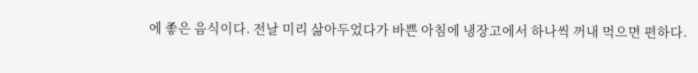에 좋은 음식이다. 전날 미리 삶아두었다가 바쁜 아침에 냉장고에서 하나씩 꺼내 먹으면 편하다.